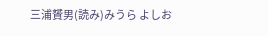三浦贇男(読み)みうら よしお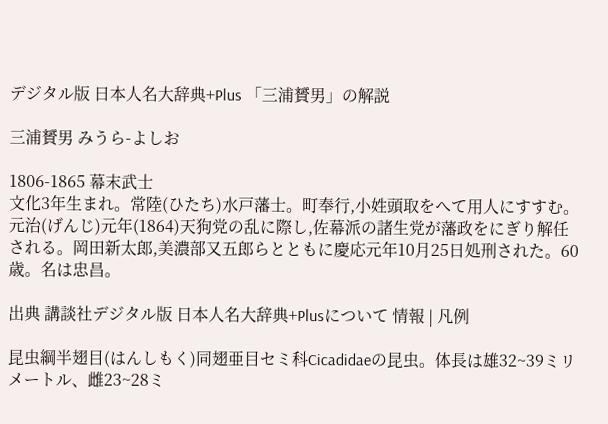デジタル版 日本人名大辞典+Plus 「三浦贇男」の解説

三浦贇男 みうら-よしお

1806-1865 幕末武士
文化3年生まれ。常陸(ひたち)水戸藩士。町奉行,小姓頭取をへて用人にすすむ。元治(げんじ)元年(1864)天狗党の乱に際し,佐幕派の諸生党が藩政をにぎり解任される。岡田新太郎,美濃部又五郎らとともに慶応元年10月25日処刑された。60歳。名は忠昌。

出典 講談社デジタル版 日本人名大辞典+Plusについて 情報 | 凡例

昆虫綱半翅目(はんしもく)同翅亜目セミ科Cicadidaeの昆虫。体長は雄32~39ミリメートル、雌23~28ミ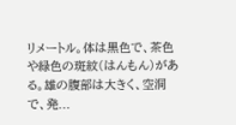リメートル。体は黒色で、茶色や緑色の斑紋(はんもん)がある。雄の腹部は大きく、空洞で、発...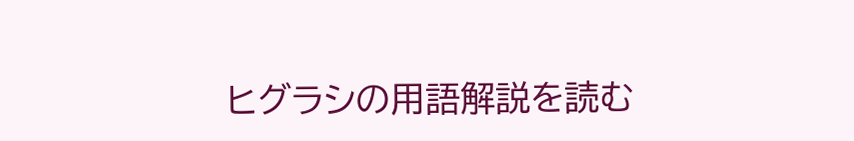ヒグラシの用語解説を読む